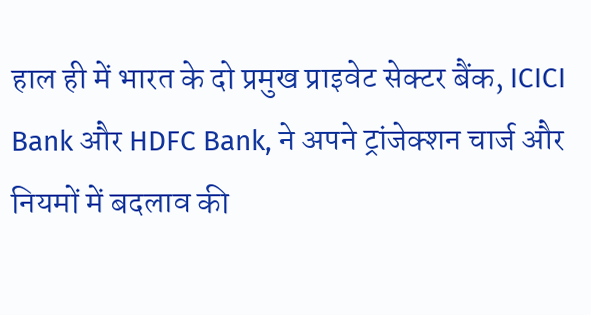हाल ही में भारत के दो प्रमुख प्राइवेट सेक्टर बैंक, ICICI Bank और HDFC Bank, ने अपने ट्रांजेक्शन चार्ज और नियमों में बदलाव की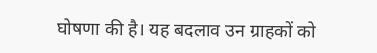घोषणा की है। यह बदलाव उन ग्राहकों को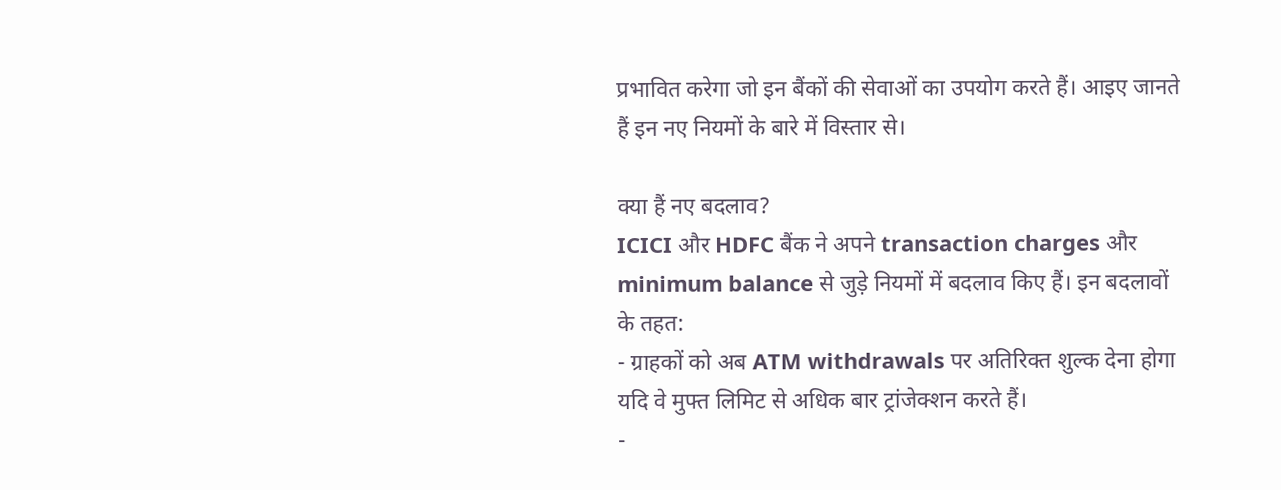प्रभावित करेगा जो इन बैंकों की सेवाओं का उपयोग करते हैं। आइए जानते हैं इन नए नियमों के बारे में विस्तार से।

क्या हैं नए बदलाव?
ICICI और HDFC बैंक ने अपने transaction charges और minimum balance से जुड़े नियमों में बदलाव किए हैं। इन बदलावों के तहत:
- ग्राहकों को अब ATM withdrawals पर अतिरिक्त शुल्क देना होगा यदि वे मुफ्त लिमिट से अधिक बार ट्रांजेक्शन करते हैं।
-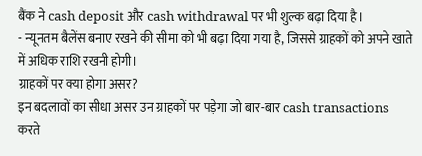बैंक ने cash deposit और cash withdrawal पर भी शुल्क बढ़ा दिया है।
- न्यूनतम बैलेंस बनाए रखने की सीमा को भी बढ़ा दिया गया है, जिससे ग्राहकों को अपने खाते में अधिक राशि रखनी होगी।
ग्राहकों पर क्या होगा असर?
इन बदलावों का सीधा असर उन ग्राहकों पर पड़ेगा जो बार-बार cash transactions करते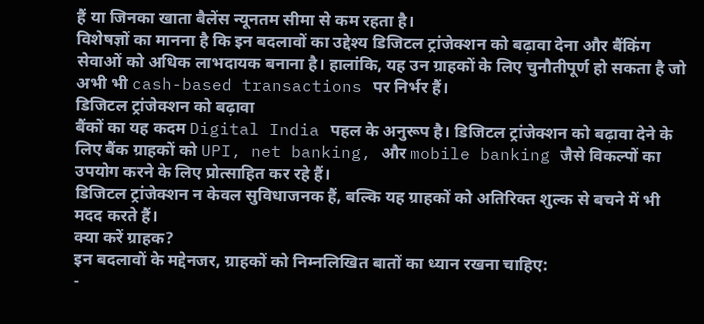हैं या जिनका खाता बैलेंस न्यूनतम सीमा से कम रहता है।
विशेषज्ञों का मानना है कि इन बदलावों का उद्देश्य डिजिटल ट्रांजेक्शन को बढ़ावा देना और बैंकिंग सेवाओं को अधिक लाभदायक बनाना है। हालांकि, यह उन ग्राहकों के लिए चुनौतीपूर्ण हो सकता है जो अभी भी cash-based transactions पर निर्भर हैं।
डिजिटल ट्रांजेक्शन को बढ़ावा
बैंकों का यह कदम Digital India पहल के अनुरूप है। डिजिटल ट्रांजेक्शन को बढ़ावा देने के लिए बैंक ग्राहकों को UPI, net banking, और mobile banking जैसे विकल्पों का उपयोग करने के लिए प्रोत्साहित कर रहे हैं।
डिजिटल ट्रांजेक्शन न केवल सुविधाजनक हैं, बल्कि यह ग्राहकों को अतिरिक्त शुल्क से बचने में भी मदद करते हैं।
क्या करें ग्राहक?
इन बदलावों के मद्देनजर, ग्राहकों को निम्नलिखित बातों का ध्यान रखना चाहिए:
-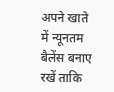अपने खाते में न्यूनतम बैलेंस बनाए रखें ताकि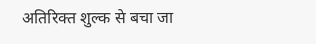अतिरिक्त शुल्क से बचा जा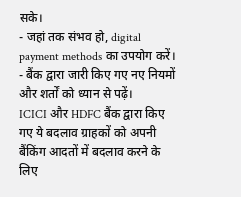सके।
- जहां तक संभव हो, digital payment methods का उपयोग करें।
- बैंक द्वारा जारी किए गए नए नियमों और शर्तों को ध्यान से पढ़ें।
ICICI और HDFC बैंक द्वारा किए गए ये बदलाव ग्राहकों को अपनी बैंकिंग आदतों में बदलाव करने के लिए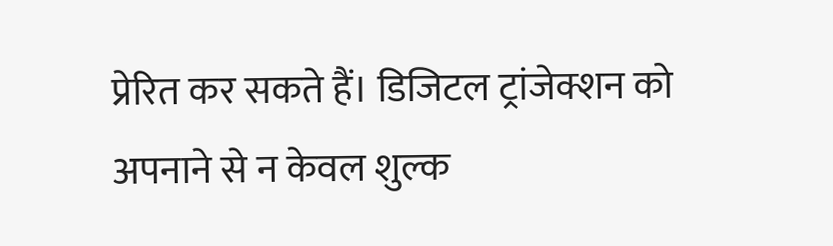प्रेरित कर सकते हैं। डिजिटल ट्रांजेक्शन को अपनाने से न केवल शुल्क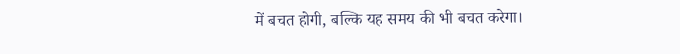में बचत होगी, बल्कि यह समय की भी बचत करेगा।